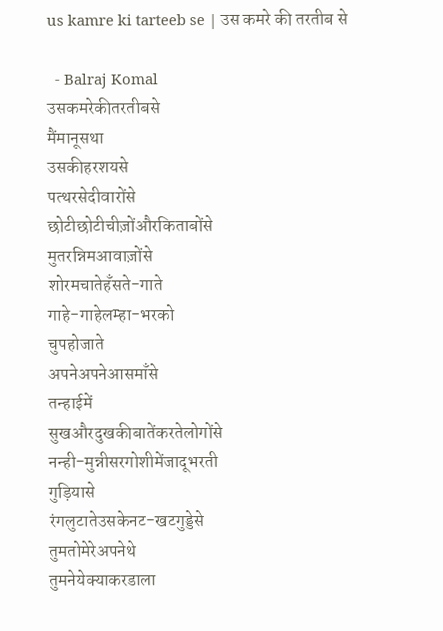us kamre ki tarteeb se | उस कमरे की तरतीब से

  - Balraj Komal
उसकमरेकीतरतीबसे
मैंमानूसथा
उसकीहरशयसे
पत्थरसेदीवारोंसे
छोटीछोटीचीज़ोंऔरकिताबोंसे
मुतरन्निमआवाज़ोंसे
शोरमचातेहँसते-गाते
गाहे-गाहेलम्हा-भरको
चुपहोजाते
अपनेअपनेआसमाँसे
तन्हाईमें
सुखऔरदुखकीबातेंकरतेलोगोंसे
नन्ही-मुन्नीसरगोशीमेंजादूभरती
गुड़ियासे
रंगलुटातेउसकेनट-खटगुड्डेसे
तुमतोमेरेअपनेथे
तुमनेयेक्याकरडाला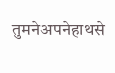तुमनेअपनेहाथसे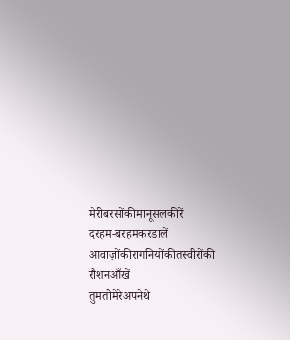मेरीबरसोंकीमानूसलकीरें
दरहम-बरहमकरडालें
आवाज़ोंकीरागनियोंकीतस्वीरोंकी
रौशनआँखें
तुमतोमेरेअपनेथे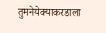तुमनेयेक्याकरडाला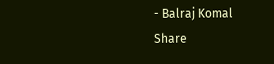- Balraj Komal
Share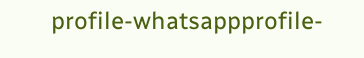profile-whatsappprofile-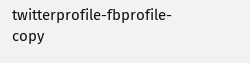twitterprofile-fbprofile-copy